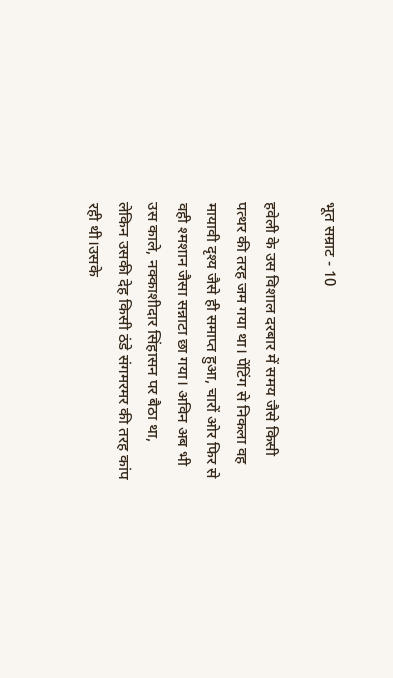भूत सम्राट - 10

हवेली के उस विशाल दरबार में समय जैसे किसी पत्थर की तरह जम गया था। पेंटिंग से निकला वह मायावी दृश्य जैसे ही समाप्त हुआ, चारों ओर फिर से वही श्मशान जैसा सन्नाटा छा गया। अविन अब भी उस काले, नक्काशीदार सिंहासन पर बैठा था, लेकिन उसकी देह किसी ठंडे संगमरमर की तरह कांप रही थी।उसके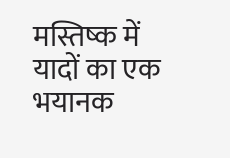मस्तिष्क में यादों का एक भयानक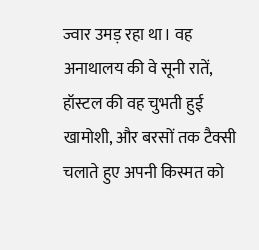ज्वार उमड़ रहा था। वह अनाथालय की वे सूनी रातें, हॉस्टल की वह चुभती हुई खामोशी, और बरसों तक टैक्सी चलाते हुए अपनी किस्मत को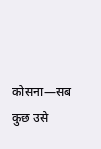कोसना—सब कुछ उसे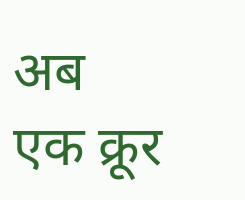अब एक क्रूर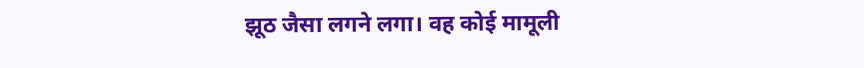झूठ जैसा लगने लगा। वह कोई मामूली